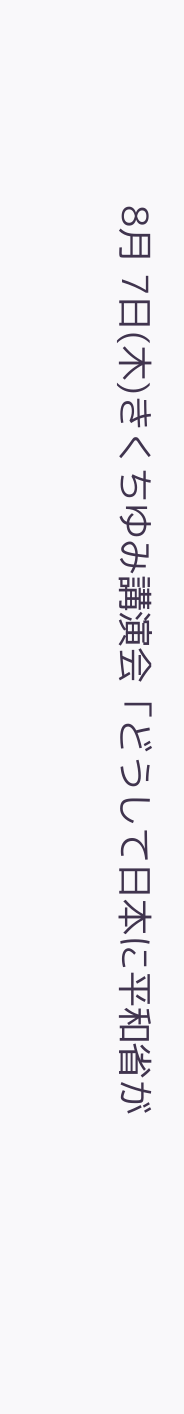8月 7日(木)きくちゆみ講演会「どうして日本に平和省が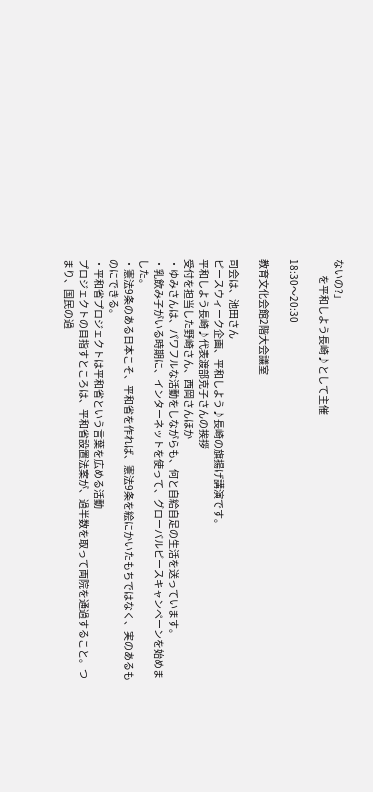ないの?」
        を平和しよう長崎♪として主催

18:30〜20:30

教育文化会館2階大会議室

司会は、池田さん
ピースウィーク企画、平和しよう♪長崎の旗揚げ講演です。
平和しよう長崎♪代表渡部克子さんの挨拶
受付を担当した野崎さん、西岡さんほか
・ゆみさんは、パワフルな活動をしながらも、何と自給自足の生活を送っています。
・乳飲み子がいる時期に、インターネットを使って、グローバルピースキャンペーンを始めました。
・憲法9条のある日本こそ、平和省を作れば、憲法9条を絵にかいたもちではなく、実のあるものにできる。
・平和省プロジェクトは平和省という言葉を広める活動
プロジェクトの目指すところは、平和省設置法案が、過半数を取って両院を通過すること。つまり、国民の過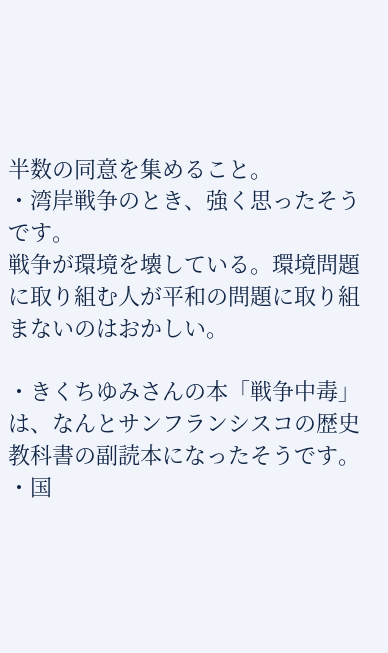半数の同意を集めること。
・湾岸戦争のとき、強く思ったそうです。
戦争が環境を壊している。環境問題に取り組む人が平和の問題に取り組まないのはおかしい。

・きくちゆみさんの本「戦争中毒」は、なんとサンフランシスコの歴史教科書の副読本になったそうです。
・国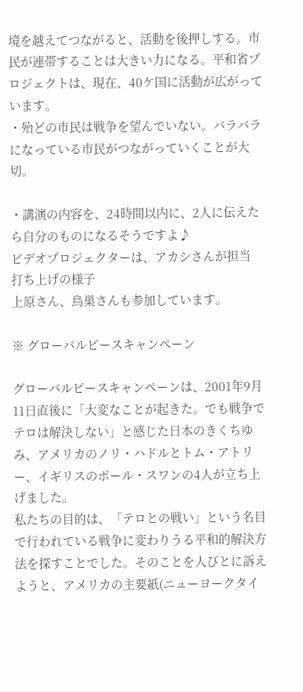境を越えてつながると、活動を後押しする。市民が連帯することは大きい力になる。平和省プロジェクトは、現在、40ケ国に活動が広がっています。
・殆どの市民は戦争を望んでいない。バラバラになっている市民がつながっていくことが大切。

・講演の内容を、24時間以内に、2人に伝えたら自分のものになるそうですよ♪
ビデオプロジェクターは、アカシさんが担当 打ち上げの様子
上原さん、鳥巣さんも参加しています。

※ グローバルピースキャンペーン

グローバルピースキャンペーンは、2001年9月11日直後に「大変なことが起きた。でも戦争でテロは解決しない」と感じた日本のきくちゆみ、アメリカのノリ・ハドルとトム・アトリー、イギリスのポール・スワンの4人が立ち上げました。
私たちの目的は、「テロとの戦い」という名目で行われている戦争に変わりうる平和的解決方法を探すことでした。そのことを人びとに訴えようと、アメリカの主要紙(ニューヨークタイ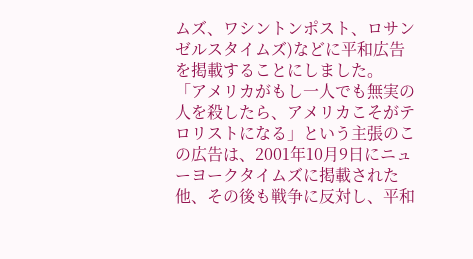ムズ、ワシントンポスト、ロサンゼルスタイムズ)などに平和広告を掲載することにしました。
「アメリカがもし一人でも無実の人を殺したら、アメリカこそがテロリストになる」という主張のこの広告は、2001年10月9日にニューヨークタイムズに掲載された他、その後も戦争に反対し、平和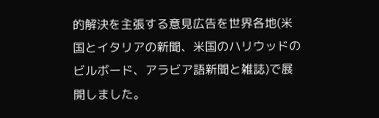的解決を主張する意見広告を世界各地(米国とイタリアの新聞、米国のハリウッドのビルボード、アラビア語新聞と雑誌)で展開しました。